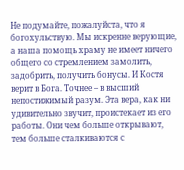Не подумайте, пожалуйста, что я богохульствую. Мы искренне верующие, а наша помощь храму не имеет ничего общего со стремлением замолить, задобрить, получить бонусы. И Костя верит в Бога. Точнее – в высший непостижимый разум. Эта вера, как ни удивительно звучит, проистекает из его работы. Они чем больше открывают, тем больше сталкиваются с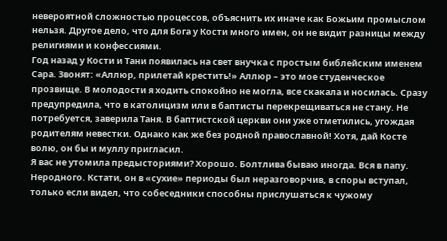невероятной сложностью процессов, объяснить их иначе как Божьим промыслом нельзя. Другое дело, что для Бога у Кости много имен, он не видит разницы между религиями и конфессиями.
Год назад у Кости и Тани появилась на свет внучка с простым библейским именем Сара. Звонят: «Аллюр, прилетай крестить!» Аллюр – это мое студенческое прозвище. В молодости я ходить спокойно не могла, все скакала и носилась. Сразу предупредила, что в католицизм или в баптисты перекрещиваться не стану. Не потребуется, заверила Таня. В баптистской церкви они уже отметились, угождая родителям невестки. Однако как же без родной православной! Хотя, дай Косте волю, он бы и муллу пригласил.
Я вас не утомила предысториями? Хорошо. Болтлива бываю иногда. Вся в папу. Неродного. Кстати, он в «сухие» периоды был неразговорчив, в споры вступал, только если видел, что собеседники способны прислушаться к чужому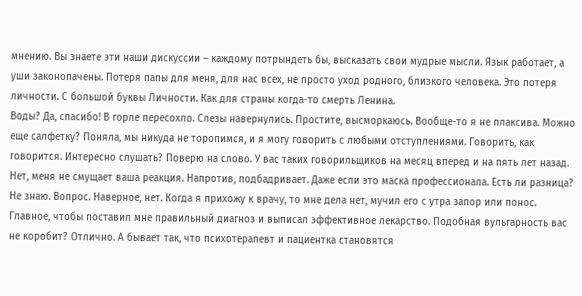мнению. Вы знаете эти наши дискуссии – каждому потрындеть бы, высказать свои мудрые мысли. Язык работает, а уши законопачены. Потеря папы для меня, для нас всех, не просто уход родного, близкого человека. Это потеря личности. С большой буквы Личности. Как для страны когда-то смерть Ленина.
Воды? Да, спасибо! В горле пересохло. Слезы навернулись. Простите, высморкаюсь. Вообще-то я не плаксива. Можно еще салфетку? Поняла, мы никуда не торопимся, и я могу говорить с любыми отступлениями. Говорить, как говорится. Интересно слушать? Поверю на слово. У вас таких говорильщиков на месяц вперед и на пять лет назад. Нет, меня не смущает ваша реакция. Напротив, подбадривает. Даже если это маска профессионала. Есть ли разница? Не знаю. Вопрос. Наверное, нет. Когда я прихожу к врачу, то мне дела нет, мучил его с утра запор или понос. Главное, чтобы поставил мне правильный диагноз и выписал эффективное лекарство. Подобная вульгарность вас не коробит? Отлично. А бывает так, что психотерапевт и пациентка становятся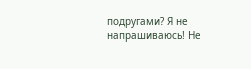подругами? Я не напрашиваюсь! Не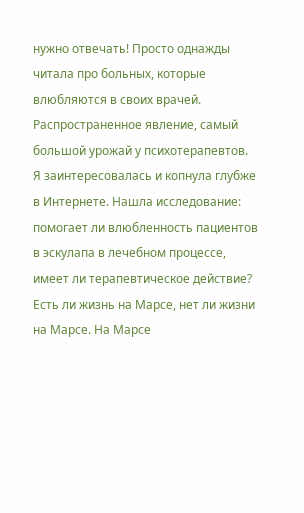нужно отвечать! Просто однажды читала про больных, которые влюбляются в своих врачей. Распространенное явление, самый большой урожай у психотерапевтов. Я заинтересовалась и копнула глубже в Интернете. Нашла исследование: помогает ли влюбленность пациентов в эскулапа в лечебном процессе, имеет ли терапевтическое действие? Есть ли жизнь на Марсе, нет ли жизни на Марсе. На Марсе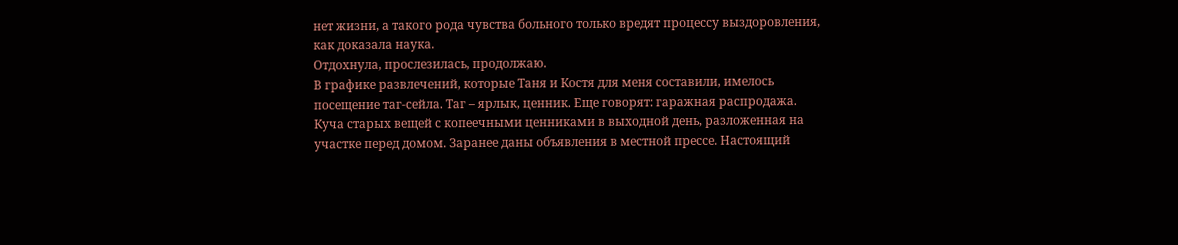нет жизни, а такого рода чувства больного только вредят процессу выздоровления, как доказала наука.
Отдохнула, прослезилась, продолжаю.
В графике развлечений, которые Таня и Костя для меня составили, имелось посещение таг-сейла. Таг – ярлык, ценник. Еще говорят: гаражная распродажа. Куча старых вещей с копеечными ценниками в выходной день, разложенная на участке перед домом. Заранее даны объявления в местной прессе. Настоящий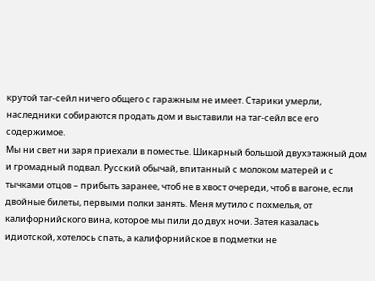крутой таг-сейл ничего общего с гаражным не имеет. Старики умерли, наследники собираются продать дом и выставили на таг-сейл все его содержимое.
Мы ни свет ни заря приехали в поместье. Шикарный большой двухэтажный дом и громадный подвал. Русский обычай, впитанный с молоком матерей и с тычками отцов – прибыть заранее, чтоб не в хвост очереди, чтоб в вагоне, если двойные билеты, первыми полки занять. Меня мутило с похмелья, от калифорнийского вина, которое мы пили до двух ночи. Затея казалась идиотской, хотелось спать, а калифорнийское в подметки не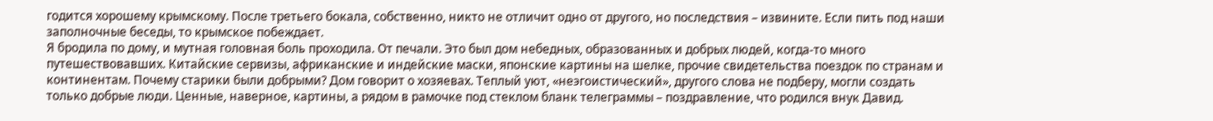годится хорошему крымскому. После третьего бокала, собственно, никто не отличит одно от другого, но последствия – извините. Если пить под наши заполночные беседы, то крымское побеждает.
Я бродила по дому, и мутная головная боль проходила. От печали. Это был дом небедных, образованных и добрых людей, когда-то много путешествовавших. Китайские сервизы, африканские и индейские маски, японские картины на шелке, прочие свидетельства поездок по странам и континентам. Почему старики были добрыми? Дом говорит о хозяевах. Теплый уют, «неэгоистический», другого слова не подберу, могли создать только добрые люди. Ценные, наверное, картины, а рядом в рамочке под стеклом бланк телеграммы – поздравление, что родился внук Давид.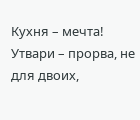Кухня – мечта! Утвари – прорва, не для двоих,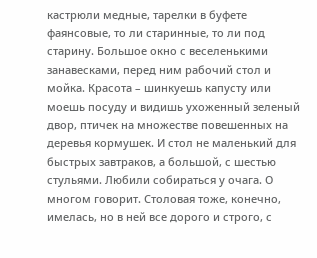кастрюли медные, тарелки в буфете фаянсовые, то ли старинные, то ли под старину. Большое окно с веселенькими занавесками, перед ним рабочий стол и мойка. Красота – шинкуешь капусту или моешь посуду и видишь ухоженный зеленый двор, птичек на множестве повешенных на деревья кормушек. И стол не маленький для быстрых завтраков, а большой, с шестью стульями. Любили собираться у очага. О многом говорит. Столовая тоже, конечно, имелась, но в ней все дорого и строго, с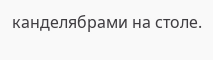канделябрами на столе.